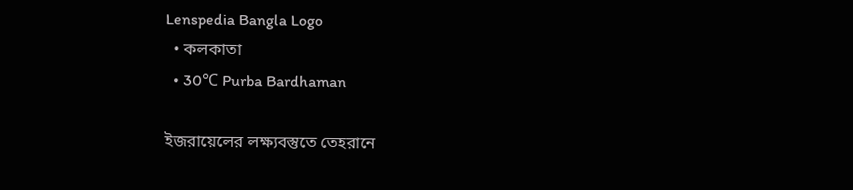Lenspedia Bangla Logo
  • কলকাতা
  • 30℃ Purba Bardhaman

ইজরায়েলের লক্ষ্যবস্তুতে তেহরানে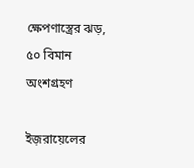ক্ষেপণাস্ত্রের ঝড়, ৫০ বিমান অংশগ্রহণ

ইজ়রায়েলের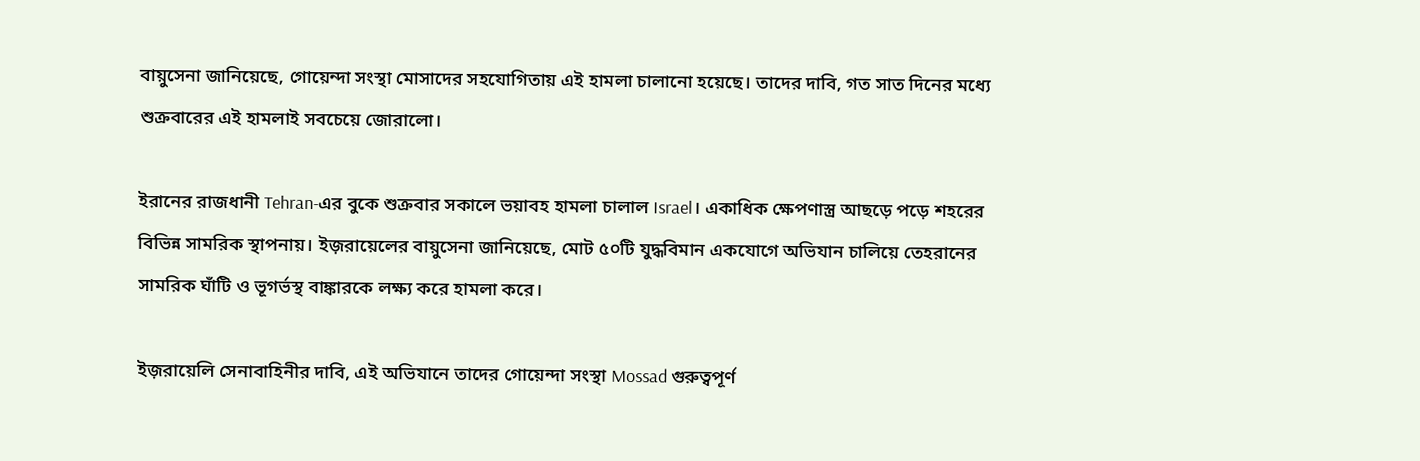বায়ুসেনা জানিয়েছে, গোয়েন্দা সংস্থা মোসাদের সহযোগিতায় এই হামলা চালানো হয়েছে। তাদের দাবি, গত সাত দিনের মধ্যে শুক্রবারের এই হামলাই সবচেয়ে জোরালো।

ইরানের রাজধানী Tehran-এর বুকে শুক্রবার সকালে ভয়াবহ হামলা চালাল Israel। একাধিক ক্ষেপণাস্ত্র আছড়ে পড়ে শহরের বিভিন্ন সামরিক স্থাপনায়। ইজ়রায়েলের বায়ুসেনা জানিয়েছে, মোট ৫০টি যুদ্ধবিমান একযোগে অভিযান চালিয়ে তেহরানের সামরিক ঘাঁটি ও ভূগর্ভস্থ বাঙ্কারকে লক্ষ্য করে হামলা করে।

ইজ়রায়েলি সেনাবাহিনীর দাবি, এই অভিযানে তাদের গোয়েন্দা সংস্থা Mossad গুরুত্বপূর্ণ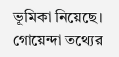ভূমিকা নিয়েছে। গোয়েন্দা তথ্যের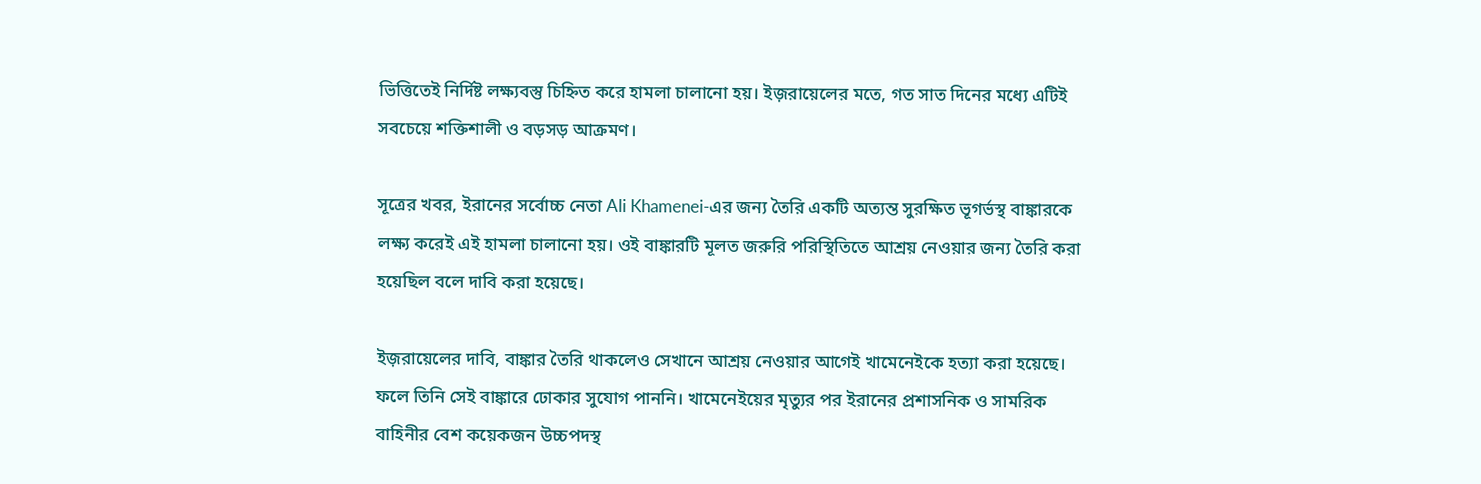ভিত্তিতেই নির্দিষ্ট লক্ষ্যবস্তু চিহ্নিত করে হামলা চালানো হয়। ইজ়রায়েলের মতে, গত সাত দিনের মধ্যে এটিই সবচেয়ে শক্তিশালী ও বড়সড় আক্রমণ।

সূত্রের খবর, ইরানের সর্বোচ্চ নেতা Ali Khamenei-এর জন্য তৈরি একটি অত্যন্ত সুরক্ষিত ভূগর্ভস্থ বাঙ্কারকে লক্ষ্য করেই এই হামলা চালানো হয়। ওই বাঙ্কারটি মূলত জরুরি পরিস্থিতিতে আশ্রয় নেওয়ার জন্য তৈরি করা হয়েছিল বলে দাবি করা হয়েছে।

ইজ়রায়েলের দাবি, বাঙ্কার তৈরি থাকলেও সেখানে আশ্রয় নেওয়ার আগেই খামেনেইকে হত্যা করা হয়েছে। ফলে তিনি সেই বাঙ্কারে ঢোকার সুযোগ পাননি। খামেনেইয়ের মৃত্যুর পর ইরানের প্রশাসনিক ও সামরিক বাহিনীর বেশ কয়েকজন উচ্চপদস্থ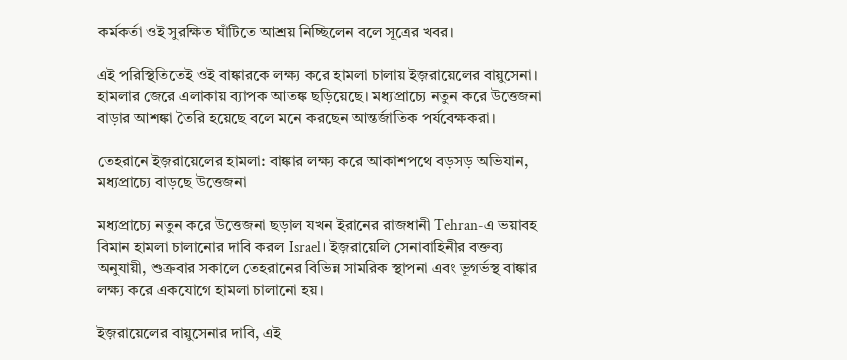কর্মকর্তা ওই সুরক্ষিত ঘাঁটিতে আশ্রয় নিচ্ছিলেন বলে সূত্রের খবর।

এই পরিস্থিতিতেই ওই বাঙ্কারকে লক্ষ্য করে হামলা চালায় ইজ়রায়েলের বায়ুসেনা। হামলার জেরে এলাকায় ব্যাপক আতঙ্ক ছড়িয়েছে। মধ্যপ্রাচ্যে নতুন করে উত্তেজনা বাড়ার আশঙ্কা তৈরি হয়েছে বলে মনে করছেন আন্তর্জাতিক পর্যবেক্ষকরা।

তেহরানে ইজ়রায়েলের হামলা: বাঙ্কার লক্ষ্য করে আকাশপথে বড়সড় অভিযান, মধ্যপ্রাচ্যে বাড়ছে উত্তেজনা

মধ্যপ্রাচ্যে নতুন করে উত্তেজনা ছড়াল যখন ইরানের রাজধানী Tehran-এ ভয়াবহ বিমান হামলা চালানোর দাবি করল Israel। ইজ়রায়েলি সেনাবাহিনীর বক্তব্য অনুযায়ী, শুক্রবার সকালে তেহরানের বিভিন্ন সামরিক স্থাপনা এবং ভূগর্ভস্থ বাঙ্কার লক্ষ্য করে একযোগে হামলা চালানো হয়।

ইজ়রায়েলের বায়ুসেনার দাবি, এই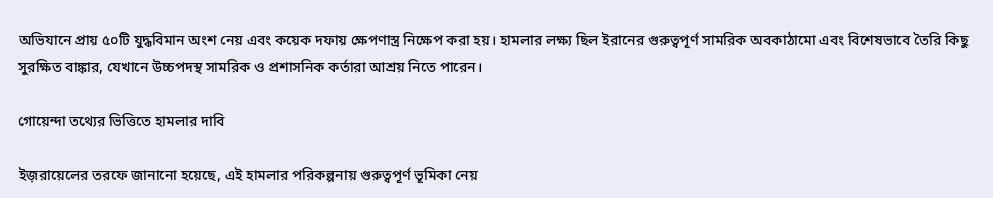অভিযানে প্রায় ৫০টি যুদ্ধবিমান অংশ নেয় এবং কয়েক দফায় ক্ষেপণাস্ত্র নিক্ষেপ করা হয়। হামলার লক্ষ্য ছিল ইরানের গুরুত্বপূর্ণ সামরিক অবকাঠামো এবং বিশেষভাবে তৈরি কিছু সুরক্ষিত বাঙ্কার, যেখানে উচ্চপদস্থ সামরিক ও প্রশাসনিক কর্তারা আশ্রয় নিতে পারেন।

গোয়েন্দা তথ্যের ভিত্তিতে হামলার দাবি

ইজ়রায়েলের তরফে জানানো হয়েছে, এই হামলার পরিকল্পনায় গুরুত্বপূর্ণ ভূমিকা নেয়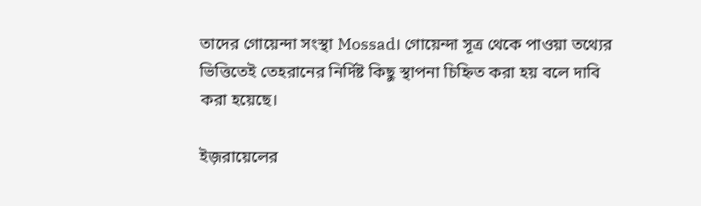তাদের গোয়েন্দা সংস্থা Mossad। গোয়েন্দা সূত্র থেকে পাওয়া তথ্যের ভিত্তিতেই তেহরানের নির্দিষ্ট কিছু স্থাপনা চিহ্নিত করা হয় বলে দাবি করা হয়েছে।

ইজ়রায়েলের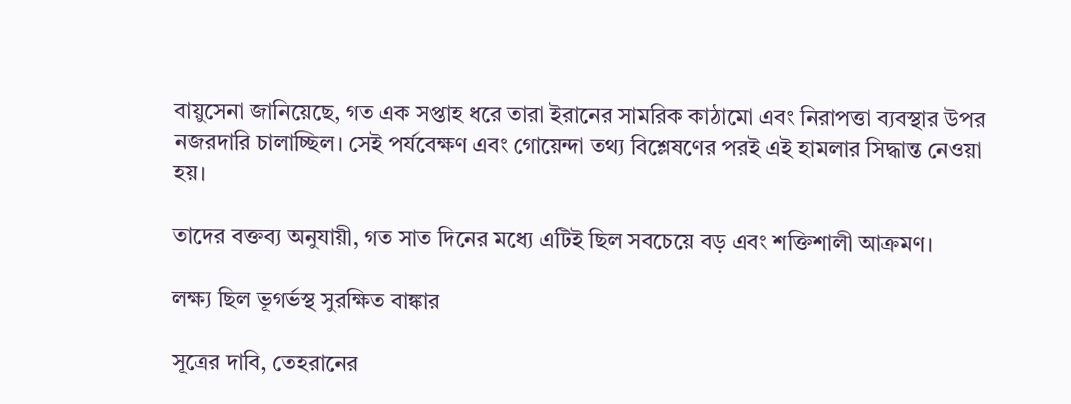বায়ুসেনা জানিয়েছে, গত এক সপ্তাহ ধরে তারা ইরানের সামরিক কাঠামো এবং নিরাপত্তা ব্যবস্থার উপর নজরদারি চালাচ্ছিল। সেই পর্যবেক্ষণ এবং গোয়েন্দা তথ্য বিশ্লেষণের পরই এই হামলার সিদ্ধান্ত নেওয়া হয়।

তাদের বক্তব্য অনুযায়ী, গত সাত দিনের মধ্যে এটিই ছিল সবচেয়ে বড় এবং শক্তিশালী আক্রমণ।

লক্ষ্য ছিল ভূগর্ভস্থ সুরক্ষিত বাঙ্কার

সূত্রের দাবি, তেহরানের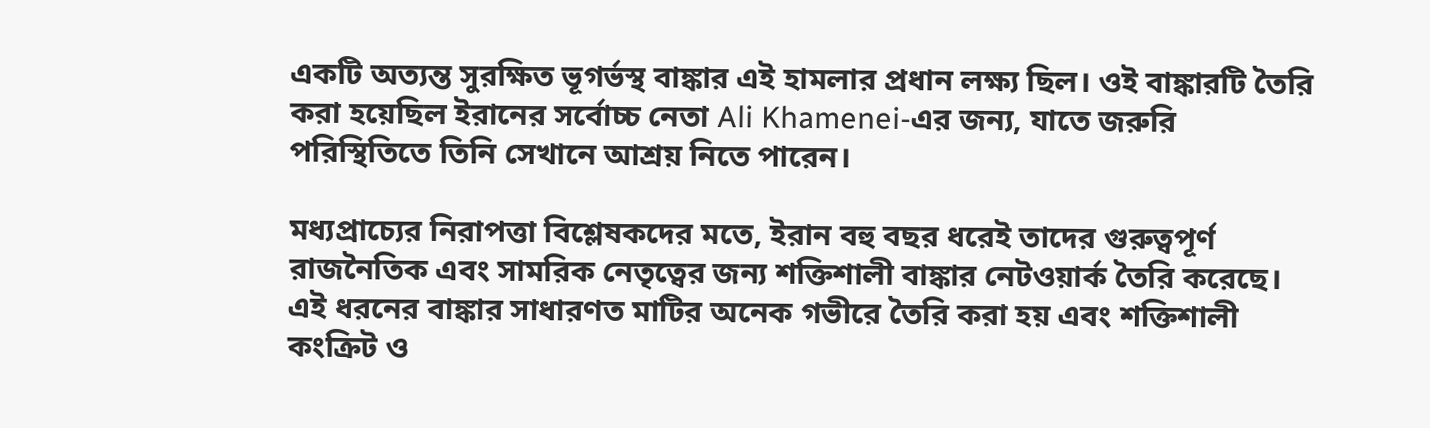একটি অত্যন্ত সুরক্ষিত ভূগর্ভস্থ বাঙ্কার এই হামলার প্রধান লক্ষ্য ছিল। ওই বাঙ্কারটি তৈরি করা হয়েছিল ইরানের সর্বোচ্চ নেতা Ali Khamenei-এর জন্য, যাতে জরুরি পরিস্থিতিতে তিনি সেখানে আশ্রয় নিতে পারেন।

মধ্যপ্রাচ্যের নিরাপত্তা বিশ্লেষকদের মতে, ইরান বহু বছর ধরেই তাদের গুরুত্বপূর্ণ রাজনৈতিক এবং সামরিক নেতৃত্বের জন্য শক্তিশালী বাঙ্কার নেটওয়ার্ক তৈরি করেছে। এই ধরনের বাঙ্কার সাধারণত মাটির অনেক গভীরে তৈরি করা হয় এবং শক্তিশালী কংক্রিট ও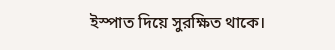ইস্পাত দিয়ে সুরক্ষিত থাকে।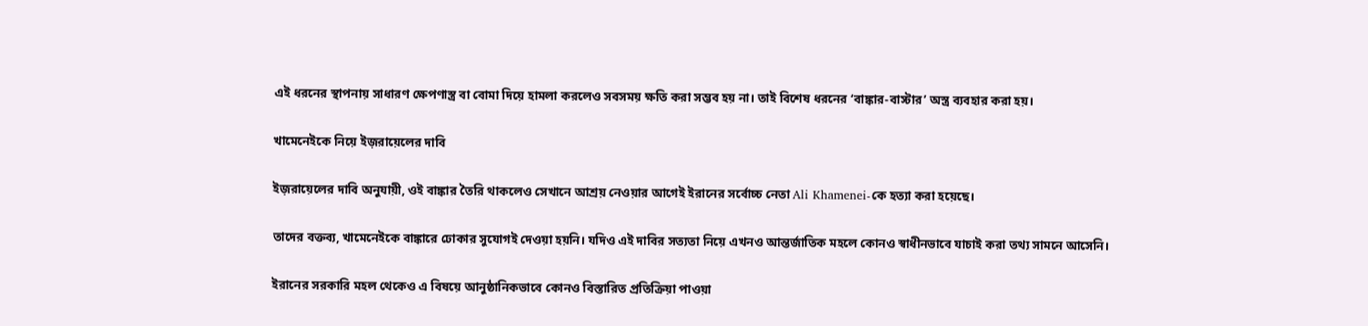এই ধরনের স্থাপনায় সাধারণ ক্ষেপণাস্ত্র বা বোমা দিয়ে হামলা করলেও সবসময় ক্ষতি করা সম্ভব হয় না। তাই বিশেষ ধরনের ‘বাঙ্কার-বাস্টার’ অস্ত্র ব্যবহার করা হয়।

খামেনেইকে নিয়ে ইজ়রায়েলের দাবি

ইজ়রায়েলের দাবি অনুযায়ী, ওই বাঙ্কার তৈরি থাকলেও সেখানে আশ্রয় নেওয়ার আগেই ইরানের সর্বোচ্চ নেতা Ali Khamenei-কে হত্যা করা হয়েছে।

তাদের বক্তব্য, খামেনেইকে বাঙ্কারে ঢোকার সুযোগই দেওয়া হয়নি। যদিও এই দাবির সত্যতা নিয়ে এখনও আন্তর্জাতিক মহলে কোনও স্বাধীনভাবে যাচাই করা তথ্য সামনে আসেনি।

ইরানের সরকারি মহল থেকেও এ বিষয়ে আনুষ্ঠানিকভাবে কোনও বিস্তারিত প্রতিক্রিয়া পাওয়া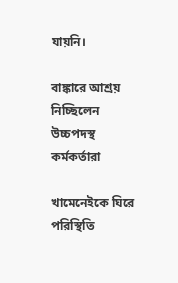যায়নি।

বাঙ্কারে আশ্রয় নিচ্ছিলেন উচ্চপদস্থ কর্মকর্তারা

খামেনেইকে ঘিরে পরিস্থিতি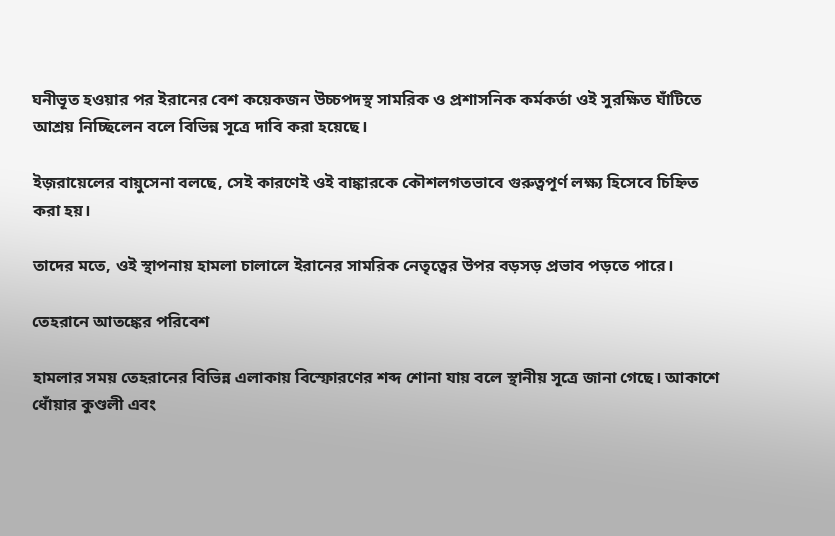ঘনীভূত হওয়ার পর ইরানের বেশ কয়েকজন উচ্চপদস্থ সামরিক ও প্রশাসনিক কর্মকর্তা ওই সুরক্ষিত ঘাঁটিতে আশ্রয় নিচ্ছিলেন বলে বিভিন্ন সূত্রে দাবি করা হয়েছে।

ইজ়রায়েলের বায়ুসেনা বলছে, সেই কারণেই ওই বাঙ্কারকে কৌশলগতভাবে গুরুত্বপূর্ণ লক্ষ্য হিসেবে চিহ্নিত করা হয়।

তাদের মতে, ওই স্থাপনায় হামলা চালালে ইরানের সামরিক নেতৃত্বের উপর বড়সড় প্রভাব পড়তে পারে।

তেহরানে আতঙ্কের পরিবেশ

হামলার সময় তেহরানের বিভিন্ন এলাকায় বিস্ফোরণের শব্দ শোনা যায় বলে স্থানীয় সূত্রে জানা গেছে। আকাশে ধোঁয়ার কুণ্ডলী এবং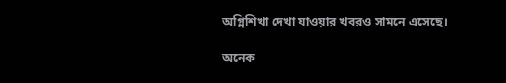অগ্নিশিখা দেখা যাওয়ার খবরও সামনে এসেছে।

অনেক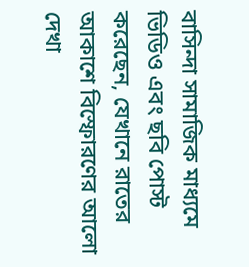বাসিন্দা সামাজিক মাধ্যমে ভিডিও এবং ছবি পোস্ট করেছেন, যেখানে রাতের আকাশে বিস্ফোরণের আলো দেখা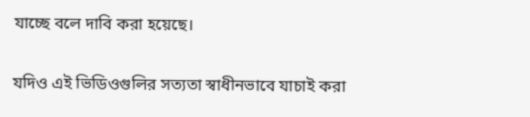যাচ্ছে বলে দাবি করা হয়েছে।

যদিও এই ভিডিওগুলির সত্যতা স্বাধীনভাবে যাচাই করা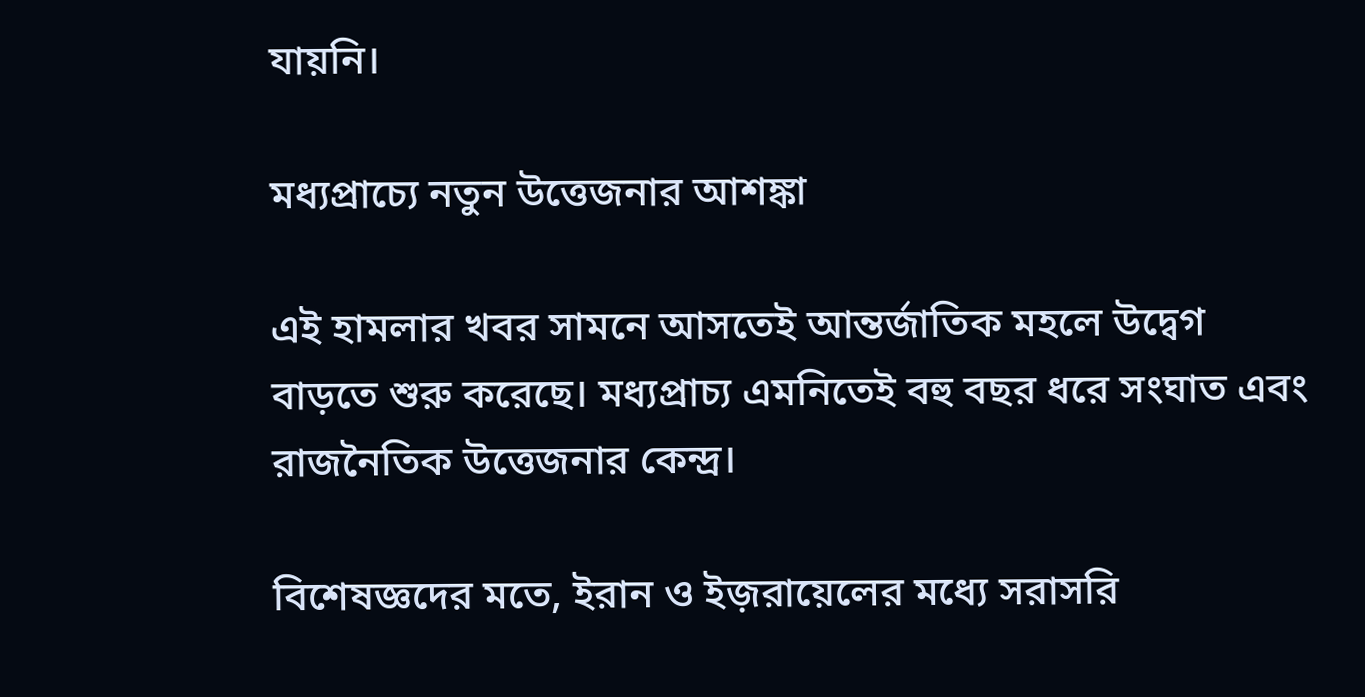যায়নি।

মধ্যপ্রাচ্যে নতুন উত্তেজনার আশঙ্কা

এই হামলার খবর সামনে আসতেই আন্তর্জাতিক মহলে উদ্বেগ বাড়তে শুরু করেছে। মধ্যপ্রাচ্য এমনিতেই বহু বছর ধরে সংঘাত এবং রাজনৈতিক উত্তেজনার কেন্দ্র।

বিশেষজ্ঞদের মতে, ইরান ও ইজ়রায়েলের মধ্যে সরাসরি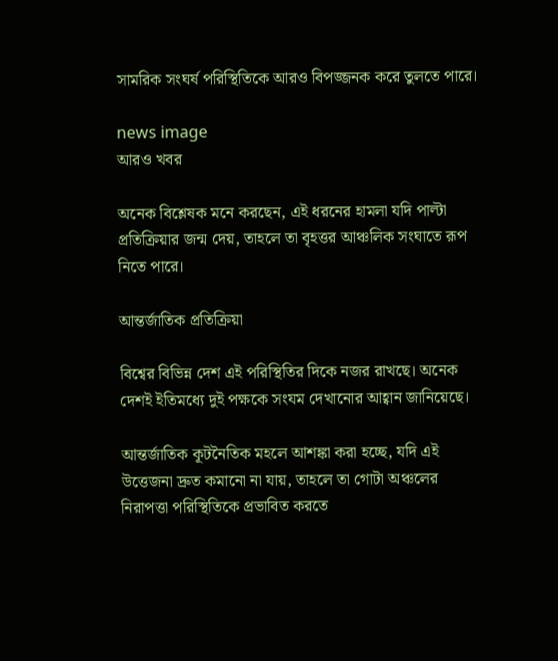সামরিক সংঘর্ষ পরিস্থিতিকে আরও বিপজ্জনক করে তুলতে পারে।

news image
আরও খবর

অনেক বিশ্লেষক মনে করছেন, এই ধরনের হামলা যদি পাল্টা প্রতিক্রিয়ার জন্ম দেয়, তাহলে তা বৃহত্তর আঞ্চলিক সংঘাতে রূপ নিতে পারে।

আন্তর্জাতিক প্রতিক্রিয়া

বিশ্বের বিভিন্ন দেশ এই পরিস্থিতির দিকে নজর রাখছে। অনেক দেশই ইতিমধ্যে দুই পক্ষকে সংযম দেখানোর আহ্বান জানিয়েছে।

আন্তর্জাতিক কূটনৈতিক মহলে আশঙ্কা করা হচ্ছে, যদি এই উত্তেজনা দ্রুত কমানো না যায়, তাহলে তা গোটা অঞ্চলের নিরাপত্তা পরিস্থিতিকে প্রভাবিত করতে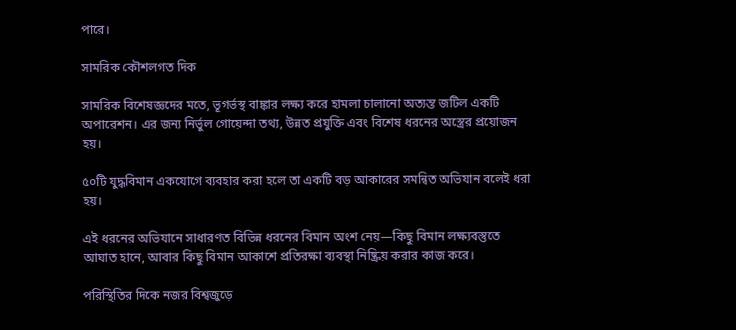পারে।

সামরিক কৌশলগত দিক

সামরিক বিশেষজ্ঞদের মতে, ভূগর্ভস্থ বাঙ্কার লক্ষ্য করে হামলা চালানো অত্যন্ত জটিল একটি অপারেশন। এর জন্য নির্ভুল গোয়েন্দা তথ্য, উন্নত প্রযুক্তি এবং বিশেষ ধরনের অস্ত্রের প্রয়োজন হয়।

৫০টি যুদ্ধবিমান একযোগে ব্যবহার করা হলে তা একটি বড় আকারের সমন্বিত অভিযান বলেই ধরা হয়।

এই ধরনের অভিযানে সাধারণত বিভিন্ন ধরনের বিমান অংশ নেয়—কিছু বিমান লক্ষ্যবস্তুতে আঘাত হানে, আবার কিছু বিমান আকাশে প্রতিরক্ষা ব্যবস্থা নিষ্ক্রিয় করার কাজ করে।

পরিস্থিতির দিকে নজর বিশ্বজুড়ে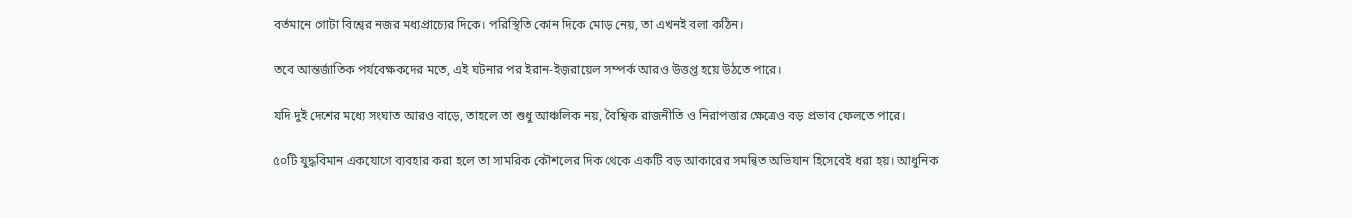বর্তমানে গোটা বিশ্বের নজর মধ্যপ্রাচ্যের দিকে। পরিস্থিতি কোন দিকে মোড় নেয়, তা এখনই বলা কঠিন।

তবে আন্তর্জাতিক পর্যবেক্ষকদের মতে, এই ঘটনার পর ইরান-ইজ়রায়েল সম্পর্ক আরও উত্তপ্ত হয়ে উঠতে পারে।

যদি দুই দেশের মধ্যে সংঘাত আরও বাড়ে, তাহলে তা শুধু আঞ্চলিক নয়, বৈশ্বিক রাজনীতি ও নিরাপত্তার ক্ষেত্রেও বড় প্রভাব ফেলতে পারে।

৫০টি যুদ্ধবিমান একযোগে ব্যবহার করা হলে তা সামরিক কৌশলের দিক থেকে একটি বড় আকারের সমন্বিত অভিযান হিসেবেই ধরা হয়। আধুনিক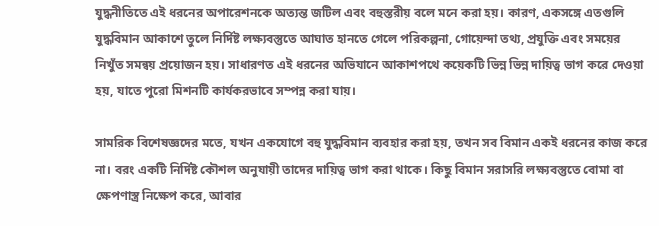যুদ্ধনীতিতে এই ধরনের অপারেশনকে অত্যন্ত জটিল এবং বহুস্তরীয় বলে মনে করা হয়। কারণ, একসঙ্গে এতগুলি যুদ্ধবিমান আকাশে তুলে নির্দিষ্ট লক্ষ্যবস্তুতে আঘাত হানতে গেলে পরিকল্পনা, গোয়েন্দা তথ্য, প্রযুক্তি এবং সময়ের নিখুঁত সমন্বয় প্রয়োজন হয়। সাধারণত এই ধরনের অভিযানে আকাশপথে কয়েকটি ভিন্ন ভিন্ন দায়িত্ব ভাগ করে দেওয়া হয়, যাতে পুরো মিশনটি কার্যকরভাবে সম্পন্ন করা যায়।

সামরিক বিশেষজ্ঞদের মতে, যখন একযোগে বহু যুদ্ধবিমান ব্যবহার করা হয়, তখন সব বিমান একই ধরনের কাজ করে না। বরং একটি নির্দিষ্ট কৌশল অনুযায়ী তাদের দায়িত্ব ভাগ করা থাকে। কিছু বিমান সরাসরি লক্ষ্যবস্তুতে বোমা বা ক্ষেপণাস্ত্র নিক্ষেপ করে, আবার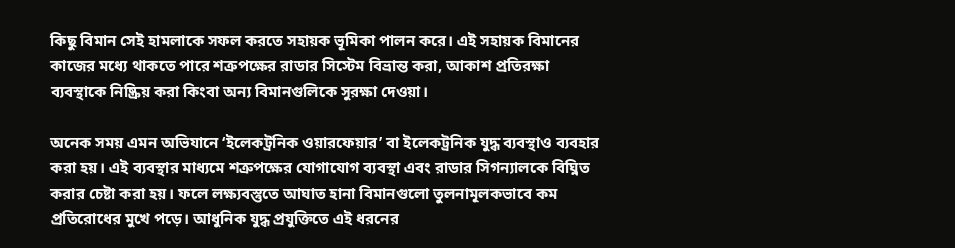কিছু বিমান সেই হামলাকে সফল করতে সহায়ক ভূমিকা পালন করে। এই সহায়ক বিমানের কাজের মধ্যে থাকতে পারে শত্রুপক্ষের রাডার সিস্টেম বিভ্রান্ত করা, আকাশ প্রতিরক্ষা ব্যবস্থাকে নিষ্ক্রিয় করা কিংবা অন্য বিমানগুলিকে সুরক্ষা দেওয়া।

অনেক সময় এমন অভিযানে ‘ইলেকট্রনিক ওয়ারফেয়ার’ বা ইলেকট্রনিক যুদ্ধ ব্যবস্থাও ব্যবহার করা হয়। এই ব্যবস্থার মাধ্যমে শত্রুপক্ষের যোগাযোগ ব্যবস্থা এবং রাডার সিগন্যালকে বিঘ্নিত করার চেষ্টা করা হয়। ফলে লক্ষ্যবস্তুতে আঘাত হানা বিমানগুলো তুলনামূলকভাবে কম প্রতিরোধের মুখে পড়ে। আধুনিক যুদ্ধ প্রযুক্তিতে এই ধরনের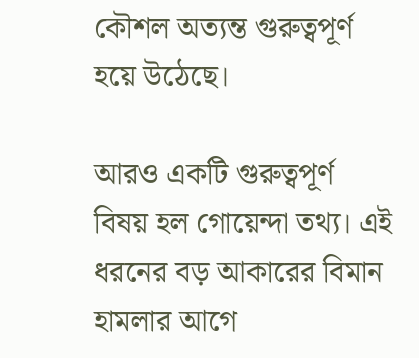কৌশল অত্যন্ত গুরুত্বপূর্ণ হয়ে উঠেছে।

আরও একটি গুরুত্বপূর্ণ বিষয় হল গোয়েন্দা তথ্য। এই ধরনের বড় আকারের বিমান হামলার আগে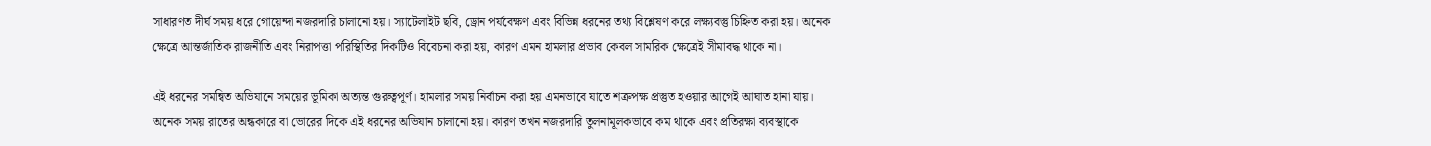সাধারণত দীর্ঘ সময় ধরে গোয়েন্দা নজরদারি চালানো হয়। স্যাটেলাইট ছবি, ড্রোন পর্যবেক্ষণ এবং বিভিন্ন ধরনের তথ্য বিশ্লেষণ করে লক্ষ্যবস্তু চিহ্নিত করা হয়। অনেক ক্ষেত্রে আন্তর্জাতিক রাজনীতি এবং নিরাপত্তা পরিস্থিতির দিকটিও বিবেচনা করা হয়, কারণ এমন হামলার প্রভাব কেবল সামরিক ক্ষেত্রেই সীমাবদ্ধ থাকে না।

এই ধরনের সমন্বিত অভিযানে সময়ের ভূমিকা অত্যন্ত গুরুত্বপূর্ণ। হামলার সময় নির্বাচন করা হয় এমনভাবে যাতে শত্রুপক্ষ প্রস্তুত হওয়ার আগেই আঘাত হানা যায়। অনেক সময় রাতের অন্ধকারে বা ভোরের দিকে এই ধরনের অভিযান চালানো হয়। কারণ তখন নজরদারি তুলনামূলকভাবে কম থাকে এবং প্রতিরক্ষা ব্যবস্থাকে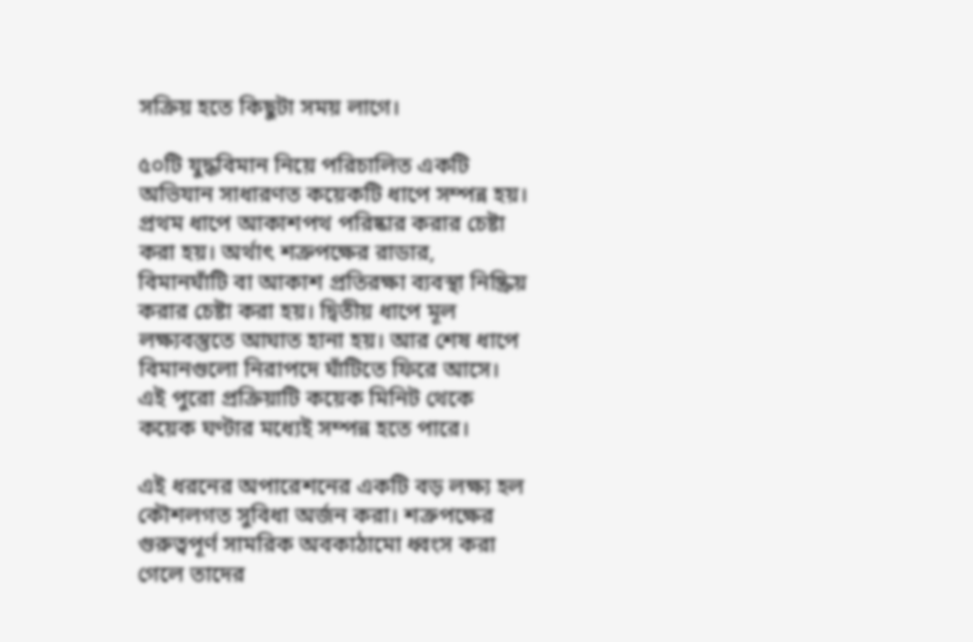সক্রিয় হতে কিছুটা সময় লাগে।

৫০টি যুদ্ধবিমান নিয়ে পরিচালিত একটি অভিযান সাধারণত কয়েকটি ধাপে সম্পন্ন হয়। প্রথম ধাপে আকাশপথ পরিষ্কার করার চেষ্টা করা হয়। অর্থাৎ শত্রুপক্ষের রাডার, বিমানঘাঁটি বা আকাশ প্রতিরক্ষা ব্যবস্থা নিষ্ক্রিয় করার চেষ্টা করা হয়। দ্বিতীয় ধাপে মূল লক্ষ্যবস্তুতে আঘাত হানা হয়। আর শেষ ধাপে বিমানগুলো নিরাপদে ঘাঁটিতে ফিরে আসে। এই পুরো প্রক্রিয়াটি কয়েক মিনিট থেকে কয়েক ঘণ্টার মধ্যেই সম্পন্ন হতে পারে।

এই ধরনের অপারেশনের একটি বড় লক্ষ্য হল কৌশলগত সুবিধা অর্জন করা। শত্রুপক্ষের গুরুত্বপূর্ণ সামরিক অবকাঠামো ধ্বংস করা গেলে তাদের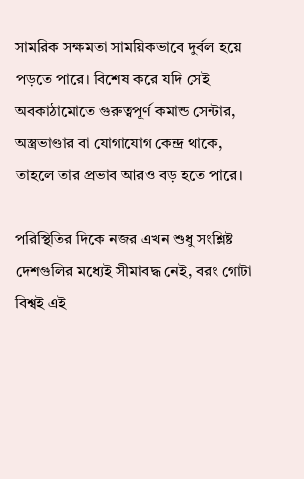সামরিক সক্ষমতা সাময়িকভাবে দুর্বল হয়ে পড়তে পারে। বিশেষ করে যদি সেই অবকাঠামোতে গুরুত্বপূর্ণ কমান্ড সেন্টার, অস্ত্রভাণ্ডার বা যোগাযোগ কেন্দ্র থাকে, তাহলে তার প্রভাব আরও বড় হতে পারে।

পরিস্থিতির দিকে নজর এখন শুধু সংশ্লিষ্ট দেশগুলির মধ্যেই সীমাবদ্ধ নেই, বরং গোটা বিশ্বই এই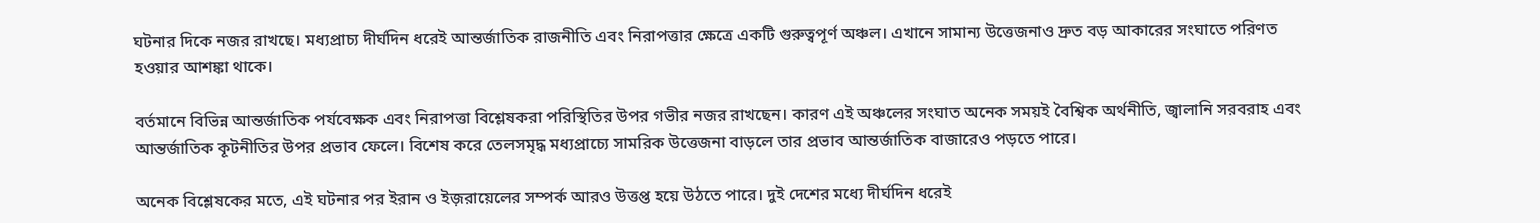ঘটনার দিকে নজর রাখছে। মধ্যপ্রাচ্য দীর্ঘদিন ধরেই আন্তর্জাতিক রাজনীতি এবং নিরাপত্তার ক্ষেত্রে একটি গুরুত্বপূর্ণ অঞ্চল। এখানে সামান্য উত্তেজনাও দ্রুত বড় আকারের সংঘাতে পরিণত হওয়ার আশঙ্কা থাকে।

বর্তমানে বিভিন্ন আন্তর্জাতিক পর্যবেক্ষক এবং নিরাপত্তা বিশ্লেষকরা পরিস্থিতির উপর গভীর নজর রাখছেন। কারণ এই অঞ্চলের সংঘাত অনেক সময়ই বৈশ্বিক অর্থনীতি, জ্বালানি সরবরাহ এবং আন্তর্জাতিক কূটনীতির উপর প্রভাব ফেলে। বিশেষ করে তেলসমৃদ্ধ মধ্যপ্রাচ্যে সামরিক উত্তেজনা বাড়লে তার প্রভাব আন্তর্জাতিক বাজারেও পড়তে পারে।

অনেক বিশ্লেষকের মতে, এই ঘটনার পর ইরান ও ইজ়রায়েলের সম্পর্ক আরও উত্তপ্ত হয়ে উঠতে পারে। দুই দেশের মধ্যে দীর্ঘদিন ধরেই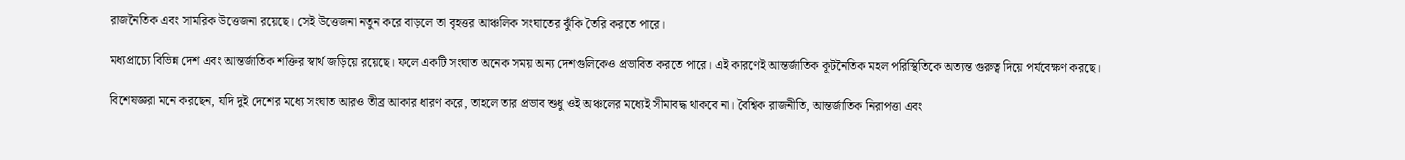রাজনৈতিক এবং সামরিক উত্তেজনা রয়েছে। সেই উত্তেজনা নতুন করে বাড়লে তা বৃহত্তর আঞ্চলিক সংঘাতের ঝুঁকি তৈরি করতে পারে।

মধ্যপ্রাচ্যে বিভিন্ন দেশ এবং আন্তর্জাতিক শক্তির স্বার্থ জড়িয়ে রয়েছে। ফলে একটি সংঘাত অনেক সময় অন্য দেশগুলিকেও প্রভাবিত করতে পারে। এই কারণেই আন্তর্জাতিক কূটনৈতিক মহল পরিস্থিতিকে অত্যন্ত গুরুত্ব দিয়ে পর্যবেক্ষণ করছে।

বিশেষজ্ঞরা মনে করছেন, যদি দুই দেশের মধ্যে সংঘাত আরও তীব্র আকার ধারণ করে, তাহলে তার প্রভাব শুধু ওই অঞ্চলের মধ্যেই সীমাবদ্ধ থাকবে না। বৈশ্বিক রাজনীতি, আন্তর্জাতিক নিরাপত্তা এবং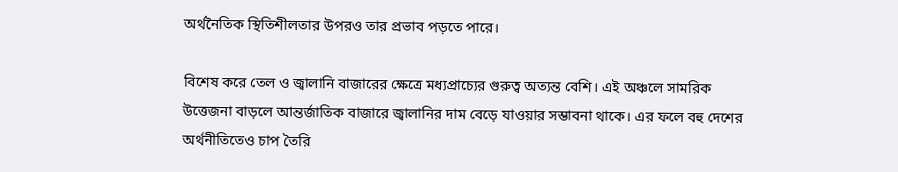অর্থনৈতিক স্থিতিশীলতার উপরও তার প্রভাব পড়তে পারে।

বিশেষ করে তেল ও জ্বালানি বাজারের ক্ষেত্রে মধ্যপ্রাচ্যের গুরুত্ব অত্যন্ত বেশি। এই অঞ্চলে সামরিক উত্তেজনা বাড়লে আন্তর্জাতিক বাজারে জ্বালানির দাম বেড়ে যাওয়ার সম্ভাবনা থাকে। এর ফলে বহু দেশের অর্থনীতিতেও চাপ তৈরি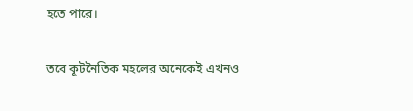হতে পারে।

তবে কূটনৈতিক মহলের অনেকেই এখনও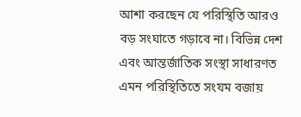আশা করছেন যে পরিস্থিতি আরও বড় সংঘাতে গড়াবে না। বিভিন্ন দেশ এবং আন্তর্জাতিক সংস্থা সাধারণত এমন পরিস্থিতিতে সংযম বজায়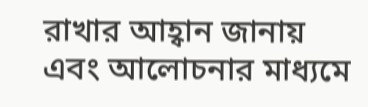রাখার আহ্বান জানায় এবং আলোচনার মাধ্যমে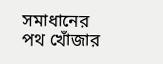সমাধানের পথ খোঁজার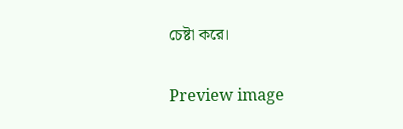চেষ্টা করে।

Preview image